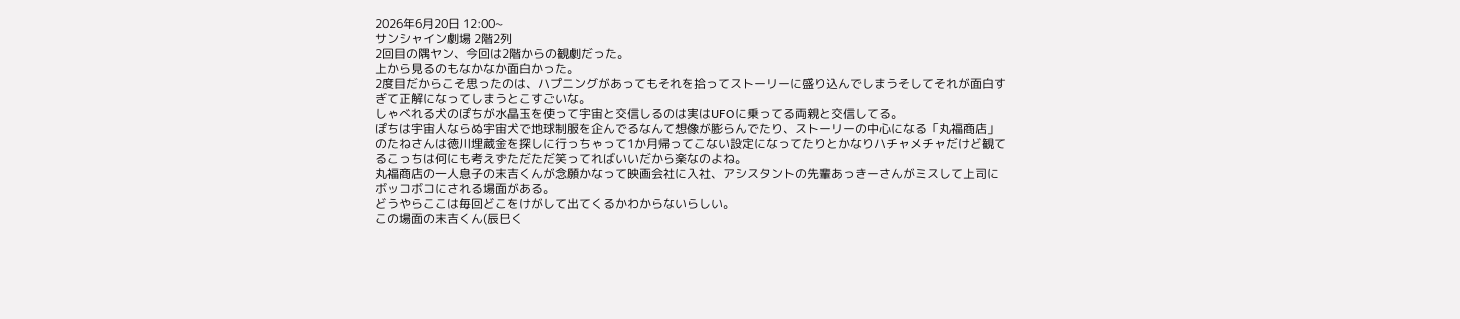2026年6月20日 12:00~
サンシャイン劇場 2階2列
2回目の隅ヤン、今回は2階からの観劇だった。
上から見るのもなかなか面白かった。
2度目だからこそ思ったのは、ハプニングがあってもそれを拾ってストーリーに盛り込んでしまうそしてそれが面白すぎて正解になってしまうとこすごいな。
しゃべれる犬のぽちが水晶玉を使って宇宙と交信しるのは実はUFOに乗ってる両親と交信してる。
ぽちは宇宙人ならぬ宇宙犬で地球制服を企んでるなんて想像が膨らんでたり、ストーリーの中心になる「丸福商店」のたねさんは徳川埋蔵金を探しに行っちゃって1か月帰ってこない設定になってたりとかなりハチャメチャだけど観てるこっちは何にも考えずただただ笑ってればいいだから楽なのよね。
丸福商店の一人息子の末吉くんが念願かなって映画会社に入社、アシスタントの先輩あっきーさんがミスして上司にボッコボコにされる場面がある。
どうやらここは毎回どこをけがして出てくるかわからないらしい。
この場面の末吉くん(辰巳く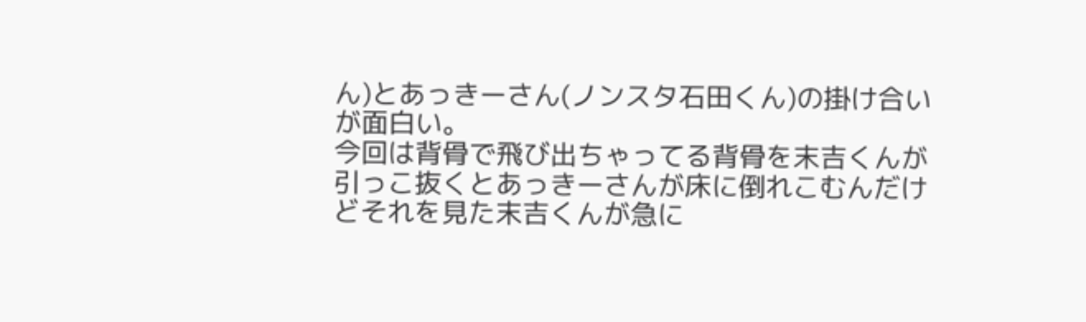ん)とあっきーさん(ノンスタ石田くん)の掛け合いが面白い。
今回は背骨で飛び出ちゃってる背骨を末吉くんが引っこ抜くとあっきーさんが床に倒れこむんだけどそれを見た末吉くんが急に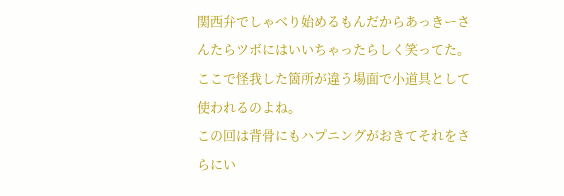関西弁でしゃべり始めるもんだからあっきーさんたらツボにはいいちゃったらしく笑ってた。
ここで怪我した箇所が違う場面で小道具として使われるのよね。
この回は背骨にもハプニングがおきてそれをさらにい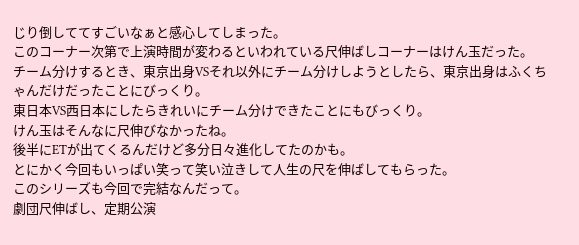じり倒しててすごいなぁと感心してしまった。
このコーナー次第で上演時間が変わるといわれている尺伸ばしコーナーはけん玉だった。
チーム分けするとき、東京出身VSそれ以外にチーム分けしようとしたら、東京出身はふくちゃんだけだったことにびっくり。
東日本VS西日本にしたらきれいにチーム分けできたことにもびっくり。
けん玉はそんなに尺伸びなかったね。
後半にETが出てくるんだけど多分日々進化してたのかも。
とにかく今回もいっぱい笑って笑い泣きして人生の尺を伸ばしてもらった。
このシリーズも今回で完結なんだって。
劇団尺伸ばし、定期公演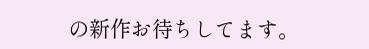の新作お待ちしてます。